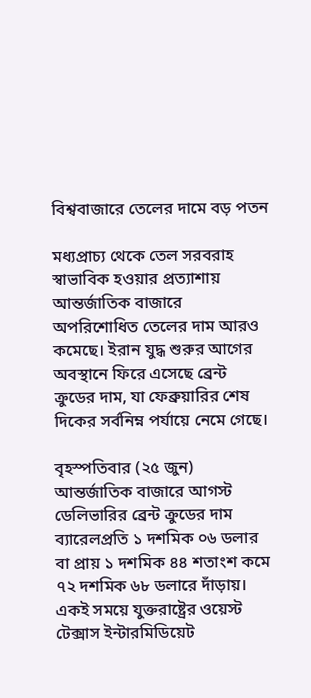বিশ্ববাজারে তেলের দামে বড় পতন

মধ্যপ্রাচ্য থেকে তেল সরবরাহ স্বাভাবিক হওয়ার প্রত্যাশায় আন্তর্জাতিক বাজারে অপরিশোধিত তেলের দাম আরও কমেছে। ইরান যুদ্ধ শুরুর আগের অবস্থানে ফিরে এসেছে ব্রেন্ট ক্রুডের দাম, যা ফেব্রুয়ারির শেষ দিকের সর্বনিম্ন পর্যায়ে নেমে গেছে।

বৃহস্পতিবার (২৫ জুন) আন্তর্জাতিক বাজারে আগস্ট ডেলিভারির ব্রেন্ট ক্রুডের দাম ব্যারেলপ্রতি ১ দশমিক ০৬ ডলার বা প্রায় ১ দশমিক ৪৪ শতাংশ কমে ৭২ দশমিক ৬৮ ডলারে দাঁড়ায়। একই সময়ে যুক্তরাষ্ট্রের ওয়েস্ট টেক্সাস ইন্টারমিডিয়েট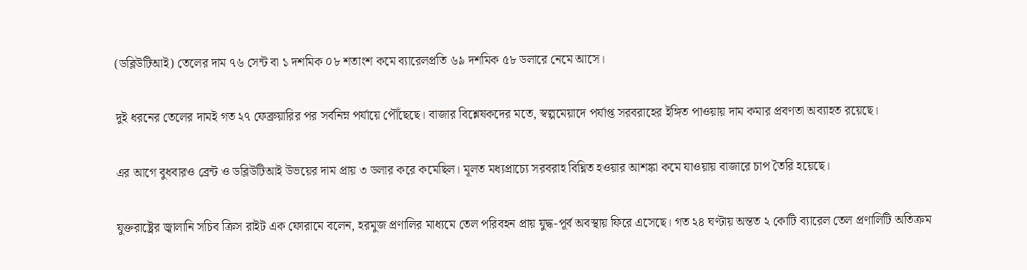(ডব্লিউটিআই) তেলের দাম ৭৬ সেন্ট বা ১ দশমিক ০৮ শতাংশ কমে ব্যারেলপ্রতি ৬৯ দশমিক ৫৮ ডলারে নেমে আসে।

দুই ধরনের তেলের দামই গত ২৭ ফেব্রুয়ারির পর সর্বনিম্ন পর্যায়ে পৌঁছেছে। বাজার বিশ্লেষকদের মতে, স্বল্পমেয়াদে পর্যাপ্ত সরবরাহের ইঙ্গিত পাওয়ায় দাম কমার প্রবণতা অব্যাহত রয়েছে।

এর আগে বুধবারও ব্রেন্ট ও ডব্লিউটিআই উভয়ের দাম প্রায় ৩ ডলার করে কমেছিল। মূলত মধ্যপ্রাচ্যে সরবরাহ বিঘ্নিত হওয়ার আশঙ্কা কমে যাওয়ায় বাজারে চাপ তৈরি হয়েছে।

যুক্তরাষ্ট্রের জ্বালানি সচিব ক্রিস রাইট এক ফোরামে বলেন, হরমুজ প্রণালির মাধ্যমে তেল পরিবহন প্রায় যুদ্ধ-পূর্ব অবস্থায় ফিরে এসেছে। গত ২৪ ঘণ্টায় অন্তত ২ কোটি ব্যারেল তেল প্রণালিটি অতিক্রম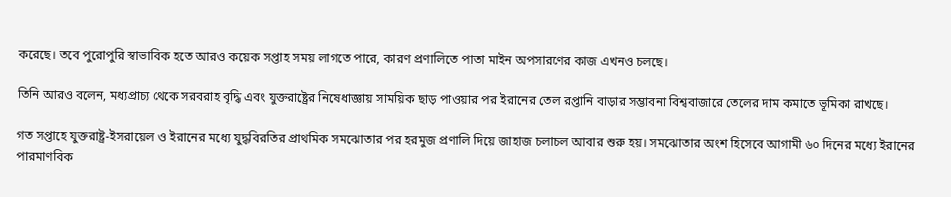করেছে। তবে পুরোপুরি স্বাভাবিক হতে আরও কয়েক সপ্তাহ সময় লাগতে পারে, কারণ প্রণালিতে পাতা মাইন অপসারণের কাজ এখনও চলছে।

তিনি আরও বলেন, মধ্যপ্রাচ্য থেকে সরবরাহ বৃদ্ধি এবং যুক্তরাষ্ট্রের নিষেধাজ্ঞায় সাময়িক ছাড় পাওয়ার পর ইরানের তেল রপ্তানি বাড়ার সম্ভাবনা বিশ্ববাজারে তেলের দাম কমাতে ভূমিকা রাখছে।

গত সপ্তাহে যুক্তরাষ্ট্র-ইসরায়েল ও ইরানের মধ্যে যুদ্ধবিরতির প্রাথমিক সমঝোতার পর হরমুজ প্রণালি দিয়ে জাহাজ চলাচল আবার শুরু হয়। সমঝোতার অংশ হিসেবে আগামী ৬০ দিনের মধ্যে ইরানের পারমাণবিক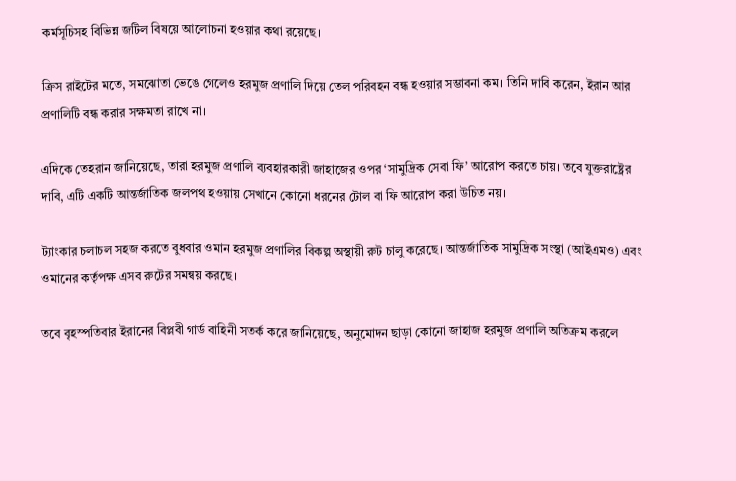কর্মসূচিসহ বিভিন্ন জটিল বিষয়ে আলোচনা হওয়ার কথা রয়েছে।

ক্রিস রাইটের মতে, সমঝোতা ভেঙে গেলেও হরমুজ প্রণালি দিয়ে তেল পরিবহন বন্ধ হওয়ার সম্ভাবনা কম। তিনি দাবি করেন, ইরান আর প্রণালিটি বন্ধ করার সক্ষমতা রাখে না।

এদিকে তেহরান জানিয়েছে, তারা হরমুজ প্রণালি ব্যবহারকারী জাহাজের ওপর ‘সামুদ্রিক সেবা ফি’ আরোপ করতে চায়। তবে যুক্তরাষ্ট্রের দাবি, এটি একটি আন্তর্জাতিক জলপথ হওয়ায় সেখানে কোনো ধরনের টোল বা ফি আরোপ করা উচিত নয়।

ট্যাংকার চলাচল সহজ করতে বুধবার ওমান হরমুজ প্রণালির বিকল্প অস্থায়ী রুট চালু করেছে। আন্তর্জাতিক সামুদ্রিক সংস্থা (আইএমও) এবং ওমানের কর্তৃপক্ষ এসব রুটের সমন্বয় করছে।

তবে বৃহস্পতিবার ইরানের বিপ্লবী গার্ড বাহিনী সতর্ক করে জানিয়েছে, অনুমোদন ছাড়া কোনো জাহাজ হরমুজ প্রণালি অতিক্রম করলে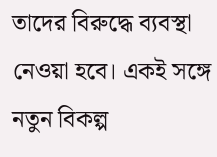তাদের বিরুদ্ধে ব্যবস্থা নেওয়া হবে। একই সঙ্গে নতুন বিকল্প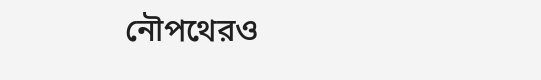নৌপথেরও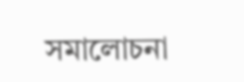সমালোচনা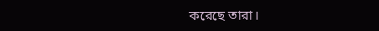করেছে তারা।